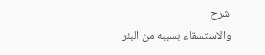شرح
والاستسقاء بسببه من البئر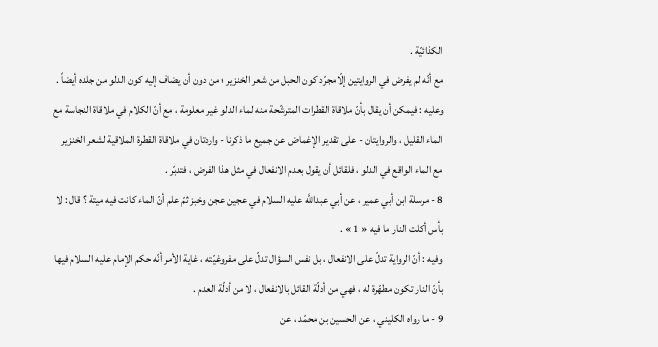الكذائيّة .
مع أنّه لم يفرض في الروايتين إلّامجرّد كون الحبل من شعر الخنزير ؛ من دون أن يضاف إليه كون الدلو من جلده أيضاً . وعليه : فيمكن أن يقال بأنّ ملاقاة القطرات المترشّحة منه لماء الدلو غير معلومة ، مع أنّ الكلام في ملاقاة النجاسة مع الماء القليل ، والروايتان - على تقدير الإغماض عن جميع ما ذكرنا - واردتان في ملاقاة القطرة الملاقية لشعر الخنزير مع الماء الواقع في الدلو ، فلقائل أن يقول بعدم الانفعال في مثل هذا الفرض ، فتدبّر .
8 - مرسلة ابن أبي عمير ، عن أبي عبداللَّه عليه السلام في عجين عجن وخبز ثمّ علم أنّ الماء كانت فيه ميتة ؟ قال : لا بأس أكلت النار ما فيه « 1 » .
وفيه : أنّ الرواية تدلّ على الانفعال ، بل نفس السؤال تدلّ على مفروغيّته ، غاية الأمر أنّه حكم الإمام عليه السلام فيها بأنّ النار تكون مطهّرة له ، فهي من أدلّة القائل بالانفعال ، لا من أدلّة العدم .
9 - ما رواه الكليني ، عن الحسين بن محمّد ، عن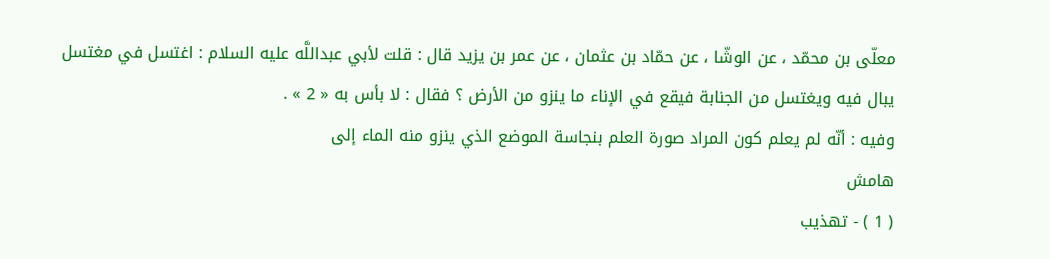معلّى بن محمّد ، عن الوشّا ، عن حمّاد بن عثمان ، عن عمر بن يزيد قال : قلت لأبي عبداللَّه عليه السلام : اغتسل في مغتسل يبال فيه ويغتسل من الجنابة فيقع في الإناء ما ينزو من الأرض ؟ فقال : لا بأس به « 2 » .
وفيه : أنّه لم يعلم كون المراد صورة العلم بنجاسة الموضع الذي ينزو منه الماء إلى
هامش
( 1 ) - تهذيب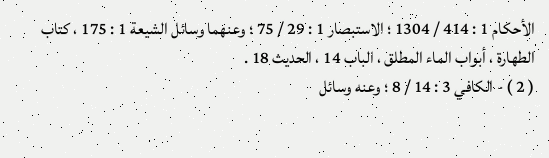الأحكام 1 : 414 / 1304 ؛ الاستبصار 1 : 29 / 75 ؛ وعنهما وسائل الشيعة 1 : 175 ، كتاب الطهارة ، أبواب الماء المطلق ، الباب 14 ، الحديث 18 .
( 2 ) - الكافي 3 : 14 / 8 ؛ وعنه وسائل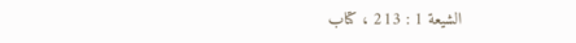الشيعة 1 : 213 ، كتاب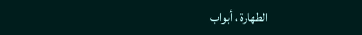الطهارة ، أبواب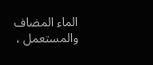الماء المضاف والمستعمل ،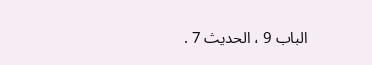الباب 9 ، الحديث 7 .